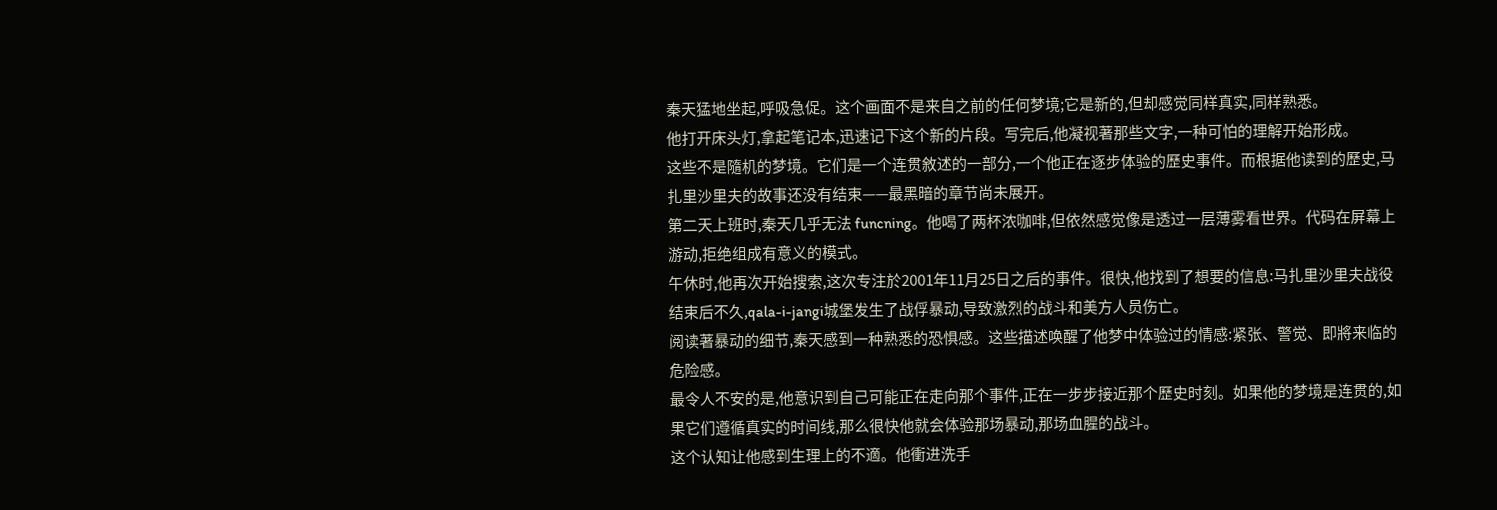秦天猛地坐起,呼吸急促。这个画面不是来自之前的任何梦境;它是新的,但却感觉同样真实,同样熟悉。
他打开床头灯,拿起笔记本,迅速记下这个新的片段。写完后,他凝视著那些文字,一种可怕的理解开始形成。
这些不是隨机的梦境。它们是一个连贯敘述的一部分,一个他正在逐步体验的歷史事件。而根据他读到的歷史,马扎里沙里夫的故事还没有结束——最黑暗的章节尚未展开。
第二天上班时,秦天几乎无法 funcning。他喝了两杯浓咖啡,但依然感觉像是透过一层薄雾看世界。代码在屏幕上游动,拒绝组成有意义的模式。
午休时,他再次开始搜索,这次专注於2001年11月25日之后的事件。很快,他找到了想要的信息:马扎里沙里夫战役结束后不久,qala-i-jangi城堡发生了战俘暴动,导致激烈的战斗和美方人员伤亡。
阅读著暴动的细节,秦天感到一种熟悉的恐惧感。这些描述唤醒了他梦中体验过的情感:紧张、警觉、即將来临的危险感。
最令人不安的是,他意识到自己可能正在走向那个事件,正在一步步接近那个歷史时刻。如果他的梦境是连贯的,如果它们遵循真实的时间线,那么很快他就会体验那场暴动,那场血腥的战斗。
这个认知让他感到生理上的不適。他衝进洗手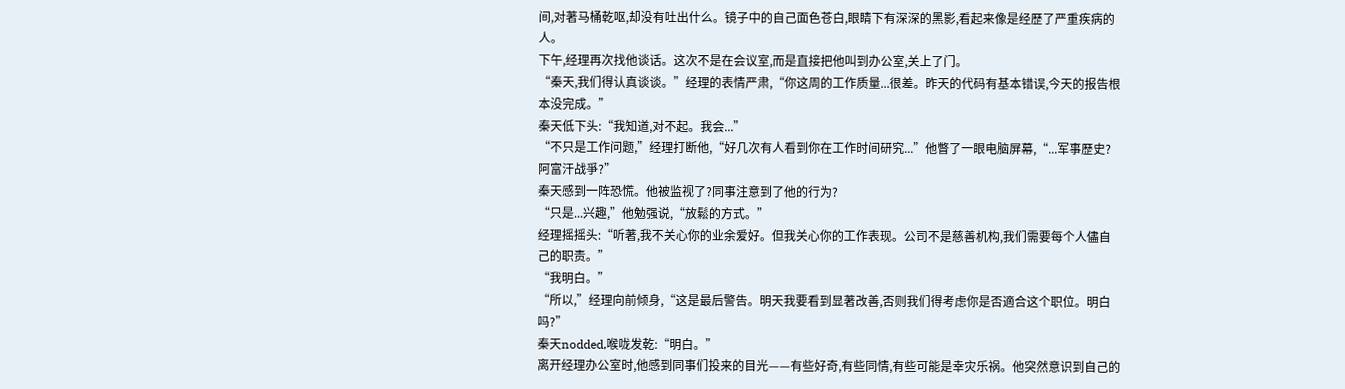间,对著马桶乾呕,却没有吐出什么。镜子中的自己面色苍白,眼睛下有深深的黑影,看起来像是经歷了严重疾病的人。
下午,经理再次找他谈话。这次不是在会议室,而是直接把他叫到办公室,关上了门。
“秦天,我们得认真谈谈。”经理的表情严肃,“你这周的工作质量...很差。昨天的代码有基本错误,今天的报告根本没完成。”
秦天低下头:“我知道,对不起。我会...”
“不只是工作问题,”经理打断他,“好几次有人看到你在工作时间研究...”他瞥了一眼电脑屏幕,“...军事歷史?阿富汗战爭?”
秦天感到一阵恐慌。他被监视了?同事注意到了他的行为?
“只是...兴趣,”他勉强说,“放鬆的方式。”
经理摇摇头:“听著,我不关心你的业余爱好。但我关心你的工作表现。公司不是慈善机构,我们需要每个人儘自己的职责。”
“我明白。”
“所以,”经理向前倾身,“这是最后警告。明天我要看到显著改善,否则我们得考虑你是否適合这个职位。明白吗?”
秦天nodded,喉咙发乾:“明白。”
离开经理办公室时,他感到同事们投来的目光——有些好奇,有些同情,有些可能是幸灾乐祸。他突然意识到自己的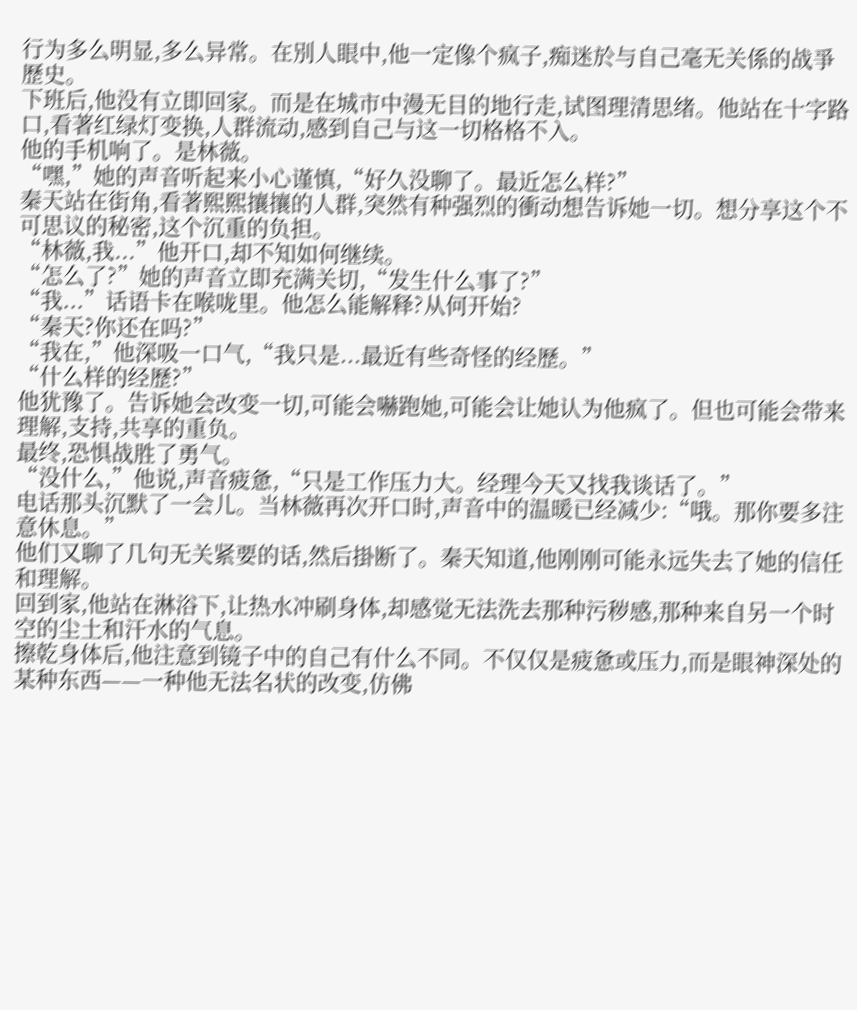行为多么明显,多么异常。在別人眼中,他一定像个疯子,痴迷於与自己毫无关係的战爭歷史。
下班后,他没有立即回家。而是在城市中漫无目的地行走,试图理清思绪。他站在十字路口,看著红绿灯变换,人群流动,感到自己与这一切格格不入。
他的手机响了。是林薇。
“嘿,”她的声音听起来小心谨慎,“好久没聊了。最近怎么样?”
秦天站在街角,看著熙熙攘攘的人群,突然有种强烈的衝动想告诉她一切。想分享这个不可思议的秘密,这个沉重的负担。
“林薇,我...”他开口,却不知如何继续。
“怎么了?”她的声音立即充满关切,“发生什么事了?”
“我...”话语卡在喉咙里。他怎么能解释?从何开始?
“秦天?你还在吗?”
“我在,”他深吸一口气,“我只是...最近有些奇怪的经歷。”
“什么样的经歷?”
他犹豫了。告诉她会改变一切,可能会嚇跑她,可能会让她认为他疯了。但也可能会带来理解,支持,共享的重负。
最终,恐惧战胜了勇气。
“没什么,”他说,声音疲惫,“只是工作压力大。经理今天又找我谈话了。”
电话那头沉默了一会儿。当林薇再次开口时,声音中的温暖已经减少:“哦。那你要多注意休息。”
他们又聊了几句无关紧要的话,然后掛断了。秦天知道,他刚刚可能永远失去了她的信任和理解。
回到家,他站在淋浴下,让热水冲刷身体,却感觉无法洗去那种污秽感,那种来自另一个时空的尘土和汗水的气息。
擦乾身体后,他注意到镜子中的自己有什么不同。不仅仅是疲惫或压力,而是眼神深处的某种东西——一种他无法名状的改变,仿佛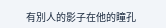有別人的影子在他的瞳孔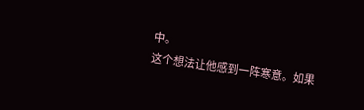中。
这个想法让他感到一阵寒意。如果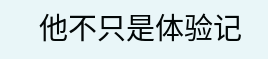他不只是体验记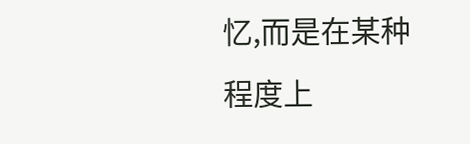忆,而是在某种程度上